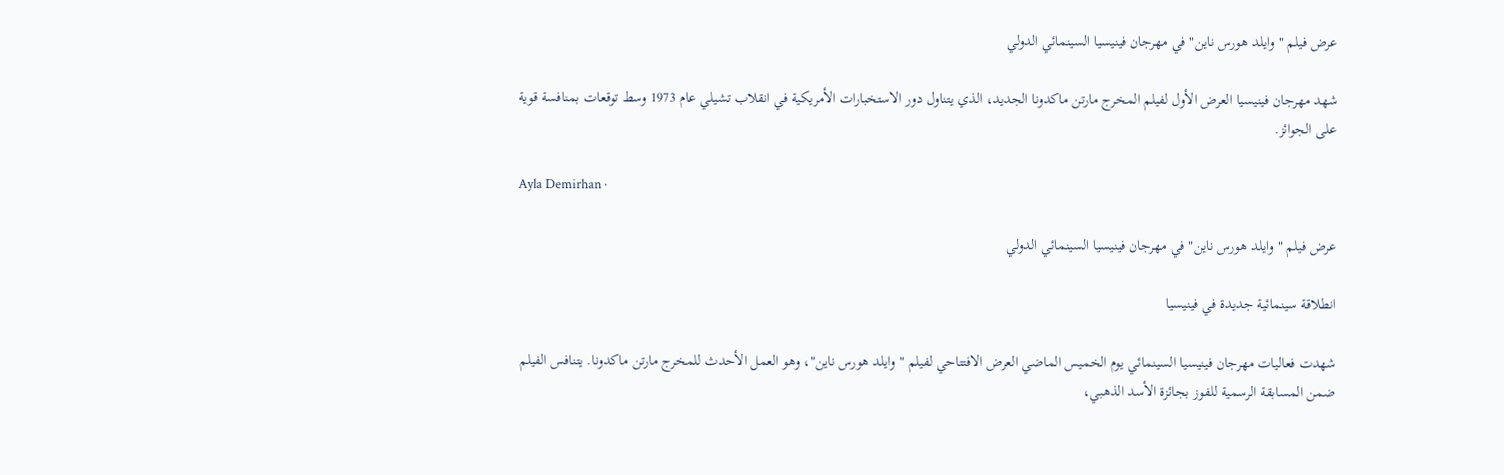عرض فيلم "وايلد هورس ناين" في مهرجان فينيسيا السينمائي الدولي

شهد مهرجان فينيسيا العرض الأول لفيلم المخرج مارتن ماكدونا الجديد، الذي يتناول دور الاستخبارات الأمريكية في انقلاب تشيلي عام 1973 وسط توقعات بمنافسة قوية على الجوائز.

Ayla Demirhan ·

عرض فيلم "وايلد هورس ناين" في مهرجان فينيسيا السينمائي الدولي

انطلاقة سينمائية جديدة في فينيسيا

شهدت فعاليات مهرجان فينيسيا السينمائي يوم الخميس الماضي العرض الافتتاحي لفيلم "وايلد هورس ناين"، وهو العمل الأحدث للمخرج مارتن ماكدونا. يتنافس الفيلم ضمن المسابقة الرسمية للفوز بجائزة الأسد الذهبي،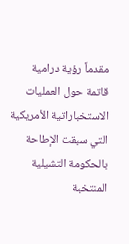مقدماً رؤية درامية قاتمة حول العمليات الاستخباراتية الأمريكية التي سبقت الإطاحة بالحكومة التشيلية المنتخبة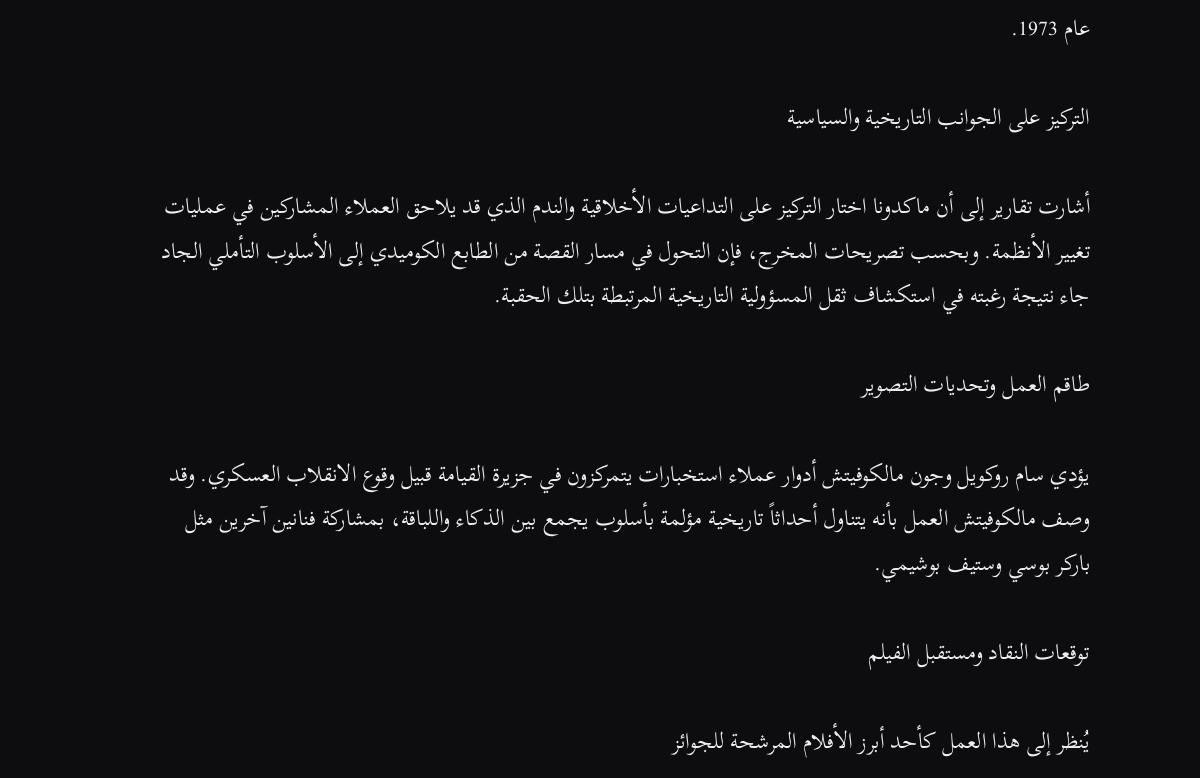عام 1973.

التركيز على الجوانب التاريخية والسياسية

أشارت تقارير إلى أن ماكدونا اختار التركيز على التداعيات الأخلاقية والندم الذي قد يلاحق العملاء المشاركين في عمليات تغيير الأنظمة. وبحسب تصريحات المخرج، فإن التحول في مسار القصة من الطابع الكوميدي إلى الأسلوب التأملي الجاد جاء نتيجة رغبته في استكشاف ثقل المسؤولية التاريخية المرتبطة بتلك الحقبة.

طاقم العمل وتحديات التصوير

يؤدي سام روكويل وجون مالكوفيتش أدوار عملاء استخبارات يتمركزون في جزيرة القيامة قبيل وقوع الانقلاب العسكري. وقد وصف مالكوفيتش العمل بأنه يتناول أحداثاً تاريخية مؤلمة بأسلوب يجمع بين الذكاء واللباقة، بمشاركة فنانين آخرين مثل باركر بوسي وستيف بوشيمي.

توقعات النقاد ومستقبل الفيلم

يُنظر إلى هذا العمل كأحد أبرز الأفلام المرشحة للجوائز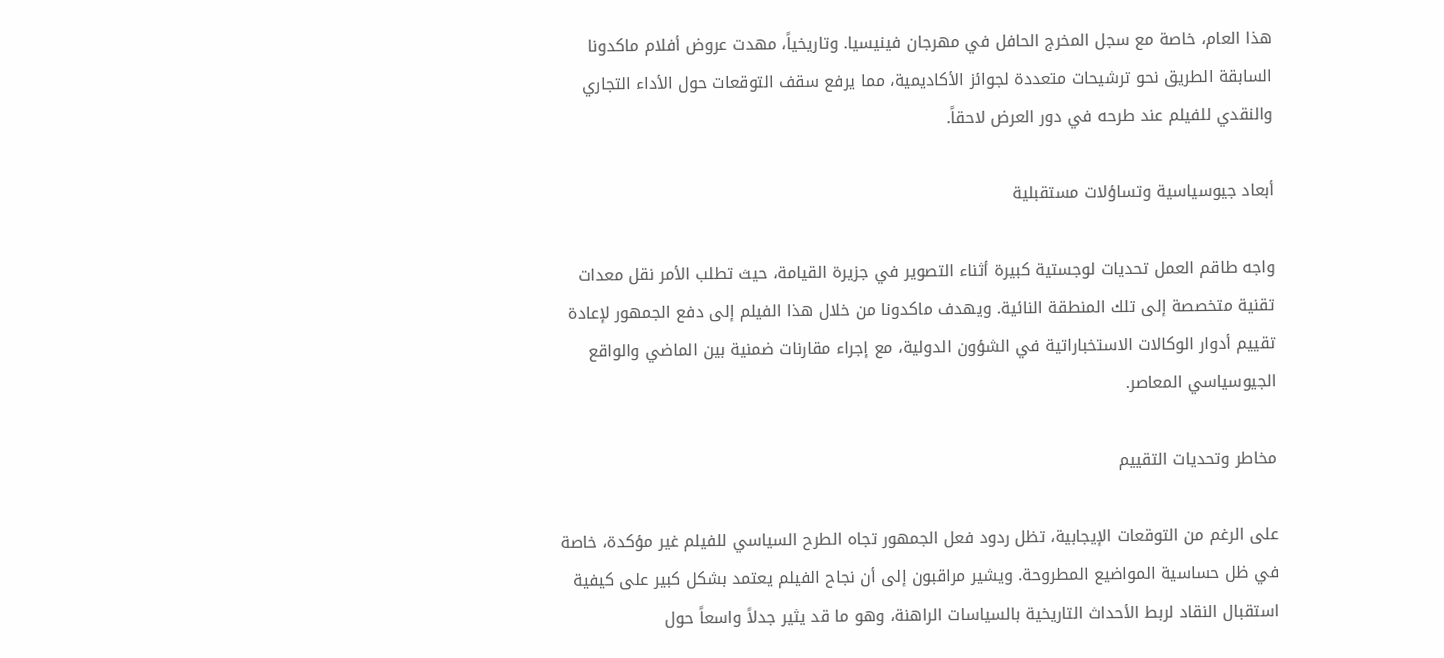هذا العام، خاصة مع سجل المخرج الحافل في مهرجان فينيسيا. وتاريخياً، مهدت عروض أفلام ماكدونا السابقة الطريق نحو ترشيحات متعددة لجوائز الأكاديمية، مما يرفع سقف التوقعات حول الأداء التجاري والنقدي للفيلم عند طرحه في دور العرض لاحقاً.

أبعاد جيوسياسية وتساؤلات مستقبلية

واجه طاقم العمل تحديات لوجستية كبيرة أثناء التصوير في جزيرة القيامة، حيث تطلب الأمر نقل معدات تقنية متخصصة إلى تلك المنطقة النائية. ويهدف ماكدونا من خلال هذا الفيلم إلى دفع الجمهور لإعادة تقييم أدوار الوكالات الاستخباراتية في الشؤون الدولية، مع إجراء مقارنات ضمنية بين الماضي والواقع الجيوسياسي المعاصر.

مخاطر وتحديات التقييم

على الرغم من التوقعات الإيجابية، تظل ردود فعل الجمهور تجاه الطرح السياسي للفيلم غير مؤكدة، خاصة في ظل حساسية المواضيع المطروحة. ويشير مراقبون إلى أن نجاح الفيلم يعتمد بشكل كبير على كيفية استقبال النقاد لربط الأحداث التاريخية بالسياسات الراهنة، وهو ما قد يثير جدلاً واسعاً حول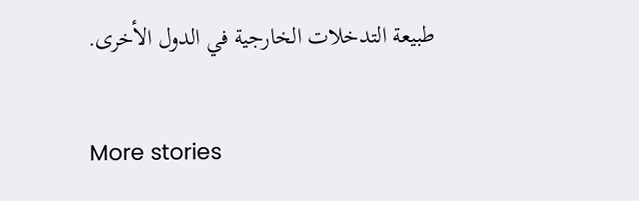طبيعة التدخلات الخارجية في الدول الأخرى.

More stories